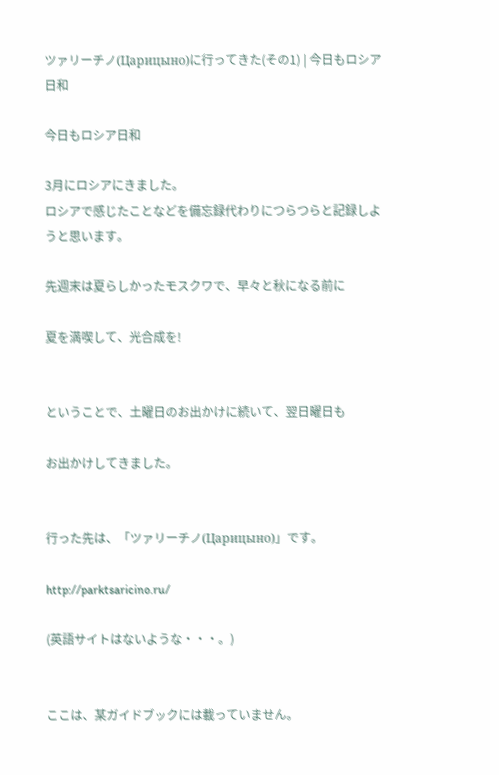ツァリーチノ(Царицыно)に行ってきた(その1) | 今日もロシア日和

今日もロシア日和

3月にロシアにきました。
ロシアで感じたことなどを備忘録代わりにつらつらと記録しようと思います。

先週末は夏らしかったモスクワで、早々と秋になる前に

夏を満喫して、光合成を!


ということで、土曜日のお出かけに続いて、翌日曜日も

お出かけしてきました。


行った先は、「ツァリーチノ(Царицыно)」です。

http://parktsaricino.ru/

(英語サイトはないような・・・。)


ここは、某ガイドブックには載っていません。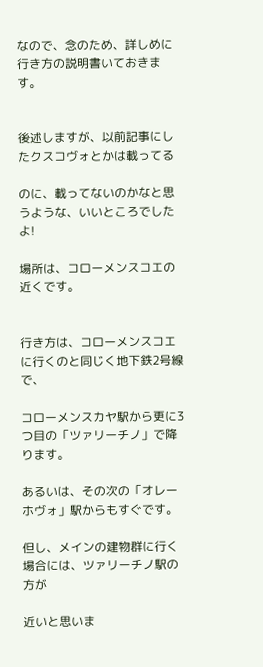なので、念のため、詳しめに行き方の説明書いておきます。


後述しますが、以前記事にしたクスコヴォとかは載ってる

のに、載ってないのかなと思うような、いいところでしたよ!

場所は、コローメンスコエの近くです。


行き方は、コローメンスコエに行くのと同じく地下鉄2号線で、

コローメンスカヤ駅から更に3つ目の「ツァリーチノ」で降ります。

あるいは、その次の「オレーホヴォ」駅からもすぐです。

但し、メインの建物群に行く場合には、ツァリーチノ駅の方が

近いと思いま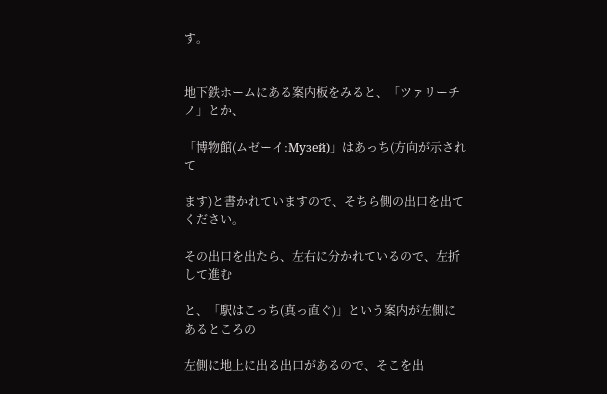す。


地下鉄ホームにある案内板をみると、「ツァリーチノ」とか、

「博物館(ムゼーイ:Музей)」はあっち(方向が示されて

ます)と書かれていますので、そちら側の出口を出てください。

その出口を出たら、左右に分かれているので、左折して進む

と、「駅はこっち(真っ直ぐ)」という案内が左側にあるところの

左側に地上に出る出口があるので、そこを出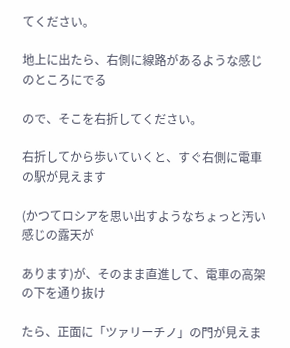てください。

地上に出たら、右側に線路があるような感じのところにでる

ので、そこを右折してください。

右折してから歩いていくと、すぐ右側に電車の駅が見えます

(かつてロシアを思い出すようなちょっと汚い感じの露天が

あります)が、そのまま直進して、電車の高架の下を通り抜け

たら、正面に「ツァリーチノ」の門が見えま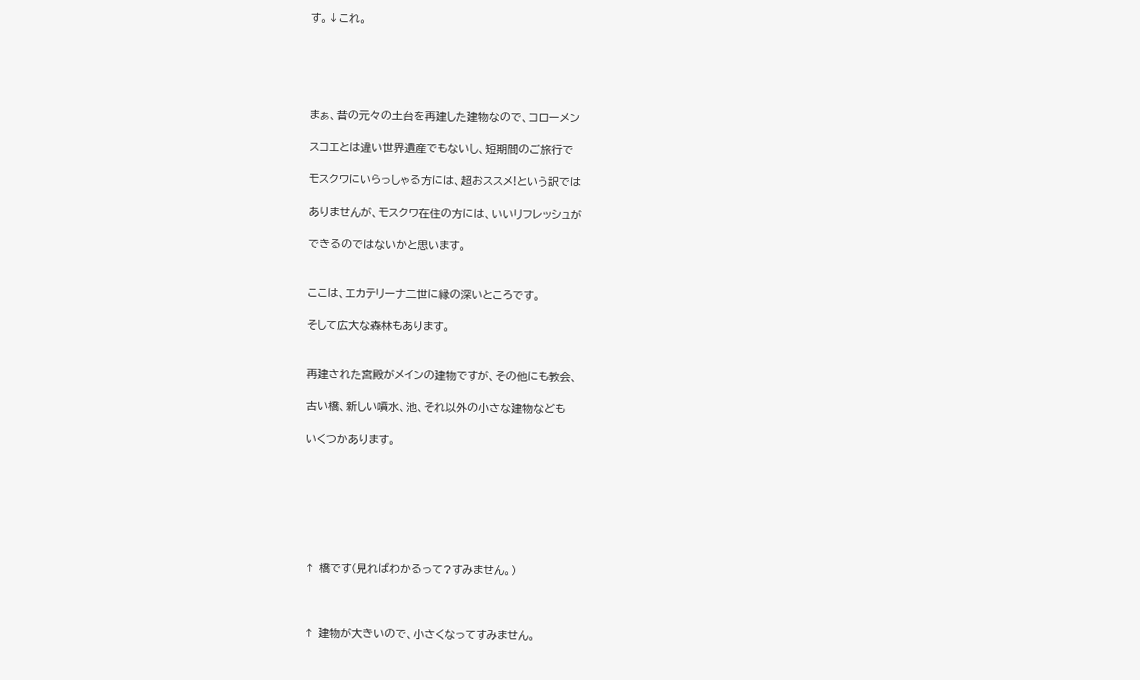す。↓これ。





まぁ、昔の元々の土台を再建した建物なので、コローメン

スコエとは違い世界遺産でもないし、短期間のご旅行で

モスクワにいらっしゃる方には、超おススメ!という訳では

ありませんが、モスクワ在住の方には、いいリフレッシュが

できるのではないかと思います。


ここは、エカテリーナ二世に縁の深いところです。

そして広大な森林もあります。


再建された宮殿がメインの建物ですが、その他にも教会、

古い橋、新しい噴水、池、それ以外の小さな建物なども

いくつかあります。







↑ 橋です(見ればわかるって?すみません。)



↑ 建物が大きいので、小さくなってすみません。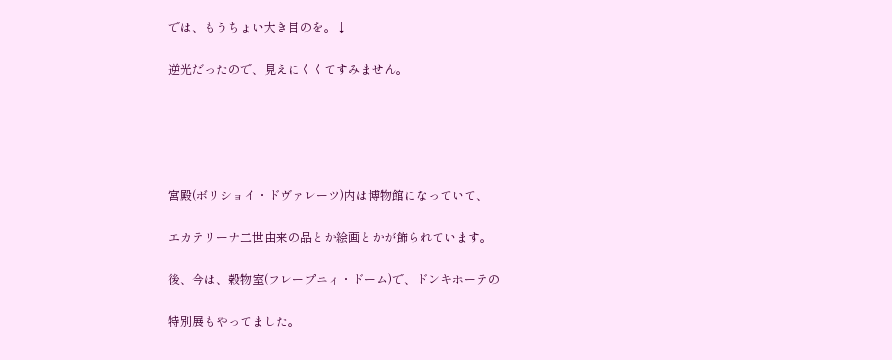では、もうちょい大き目のを。↓

逆光だったので、見えにくくてすみません。





宮殿(ボリショイ・ドヴァレーツ)内は博物館になっていて、

エカテリーナ二世由来の品とか絵画とかが飾られています。

後、今は、穀物室(フレープニィ・ドーム)で、ドンキホーテの

特別展もやってました。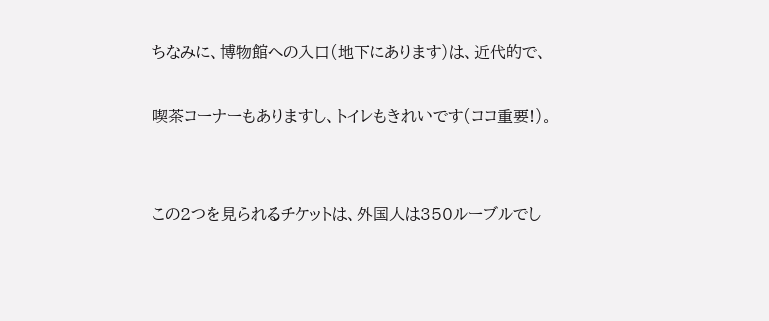ちなみに、博物館への入口(地下にあります)は、近代的で、

喫茶コーナーもありますし、トイレもきれいです(ココ重要!)。


この2つを見られるチケットは、外国人は350ルーブルでし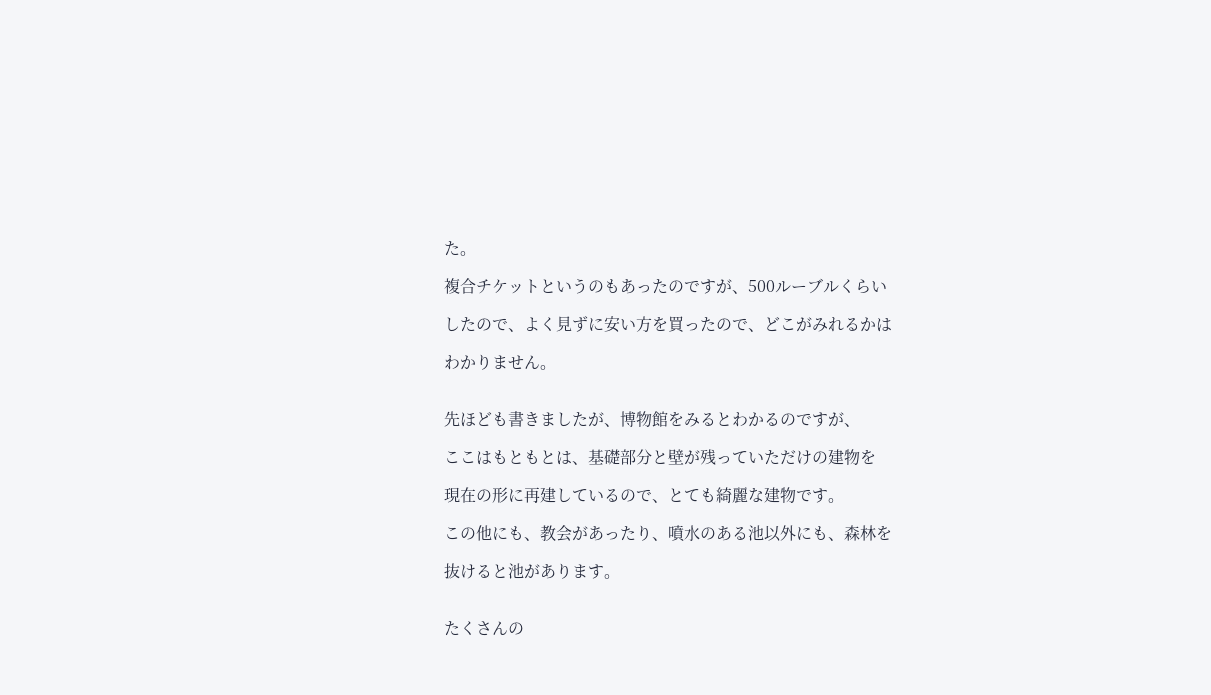た。

複合チケットというのもあったのですが、500ルーブルくらい

したので、よく見ずに安い方を買ったので、どこがみれるかは

わかりません。


先ほども書きましたが、博物館をみるとわかるのですが、

ここはもともとは、基礎部分と壁が残っていただけの建物を

現在の形に再建しているので、とても綺麗な建物です。

この他にも、教会があったり、噴水のある池以外にも、森林を

抜けると池があります。


たくさんの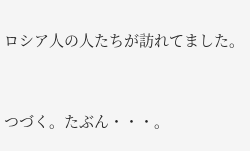ロシア人の人たちが訪れてました。


つづく。たぶん・・・。